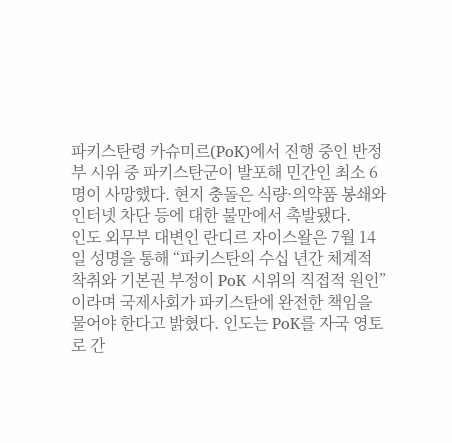파키스탄령 카슈미르(PoK)에서 진행 중인 반정부 시위 중 파키스탄군이 발포해 민간인 최소 6명이 사망했다. 현지 충돌은 식량·의약품 봉쇄와 인터넷 차단 등에 대한 불만에서 촉발됐다.
인도 외무부 대변인 란디르 자이스왈은 7월 14일 성명을 통해 “파키스탄의 수십 년간 체계적 착취와 기본권 부정이 PoK 시위의 직접적 원인”이라며 국제사회가 파키스탄에 완전한 책임을 물어야 한다고 밝혔다. 인도는 PoK를 자국 영토로 간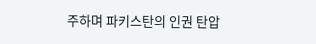주하며 파키스탄의 인권 탄압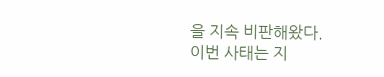을 지속 비판해왔다.
이번 사태는 지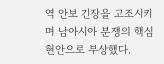역 안보 긴장을 고조시키며 남아시아 분쟁의 핵심 현안으로 부상했다.